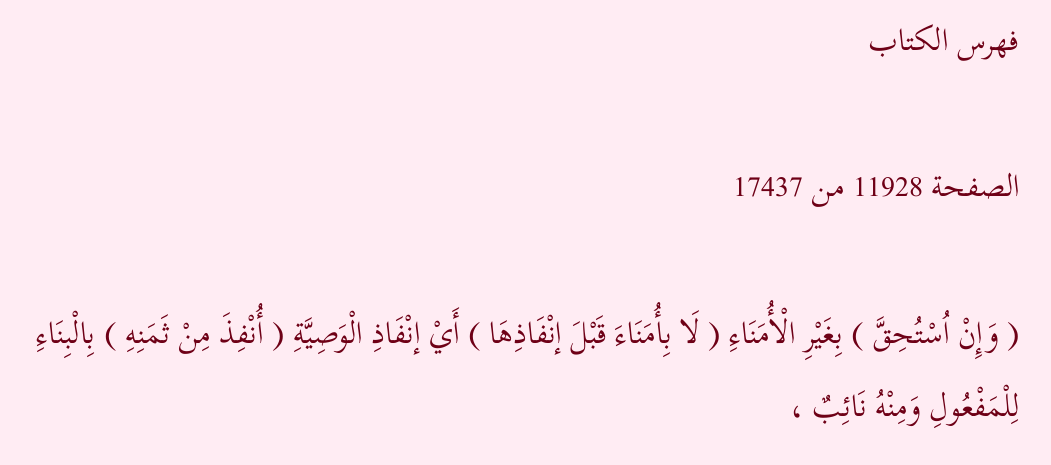فهرس الكتاب

الصفحة 11928 من 17437

( وَإِنْ اُسْتُحِقَّ ) بِغَيْرِ الْأُمَنَاءِ ( لَا بِأُمَنَاءَ قَبْلَ إنْفَاذِهَا ) أَيْ إنْفَاذِ الْوَصِيَّةِ ( أُنْفِذَ مِنْ ثَمَنِهِ ) بِالْبِنَاءِ لِلْمَفْعُولِ وَمِنْهُ نَائِبٌ ،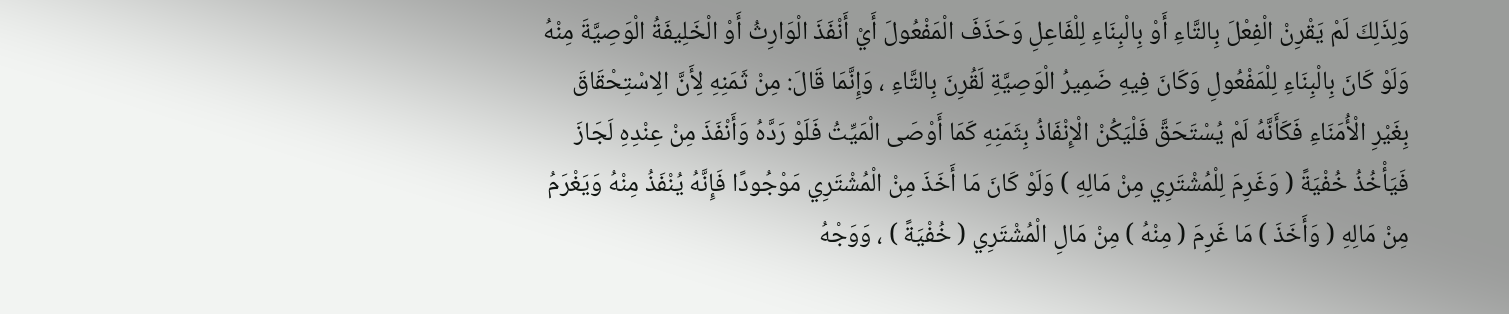وَلِذَلِكَ لَمْ يَقْرِنْ الْفِعْلَ بِالتَّاءِ أَوْ بِالْبِنَاءِ لِلْفَاعِلِ وَحَذَفَ الْمَفْعُولَ أَيْ أَنْفَذَ الْوَارِثُ أَوْ الْخَلِيفَةُ الْوَصِيَّةَ مِنْهُ وَلَوْ كَانَ بِالْبِنَاءِ لِلْمَفْعُولِ وَكَانَ فِيهِ ضَمِيرُ الْوَصِيَّةِ لَقُرِنَ بِالتَّاءِ ، وَإِنَّمَا قَالَ: مِنْ ثَمَنِهِ لِأَنَّ الِاسْتِحْقَاقَ بِغَيْرِ الْأُمَنَاءِ فَكَأَنَّهُ لَمْ يُسْتَحَقَّ فَلْيَكُنْ الْإِنْفَاذُ بِثَمَنِهِ كَمَا أَوْصَى الْمَيِّتُ فَلَوْ رَدَّهُ وَأَنْفَذَ مِنْ عِنْدِهِ لَجَازَ فَيَأْخُذُ خُفْيَةً ( وَغَرِمَ لِلْمُشْتَرِي مِنْ مَالِهِ ) وَلَوْ كَانَ مَا أَخَذَ مِنْ الْمُشْتَرِي مَوْجُودًا فَإِنَّهُ يُنْفَذُ مِنْهُ وَيَغْرَمُ مِنْ مَالِهِ ( وَأَخَذَ ) مَا غَرِمَ ( مِنْهُ ) مِنْ مَالِ الْمُشْتَرِي ( خُفْيَةً ) ، وَوَجْهُ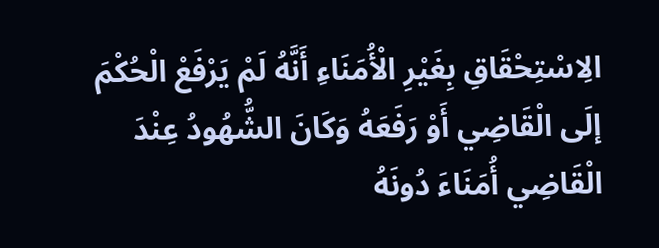الِاسْتِحْقَاقِ بِغَيْرِ الْأُمَنَاءِ أَنَّهُ لَمْ يَرْفَعْ الْحُكْمَ إلَى الْقَاضِي أَوْ رَفَعَهُ وَكَانَ الشُّهُودُ عِنْدَ الْقَاضِي أُمَنَاءَ دُونَهُ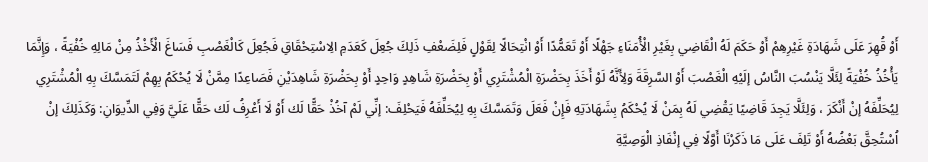أَوْ قُهِرَ عَلَى شَهَادَةِ غَيْرِهِمْ أَوْ حَكَمَ لَهُ الْقَاضِي بِغَيْرِ الْأُمَنَاءِ جَهْلًا أَوْ تَعَمُّدًا أَوْ انْتِحَالًا لِقَوْلٍ فَلِضَعْفِ ذَلِكَ جُعِلَ كَعَدَمِ الِاسْتِحْقَاقِ فَجُعِلَ كَالْغَصْبِ فَسَاغَ الْأَخْذُ مِنْ مَالِهِ خُفْيَةً ، وَإِنَّمَا يَأْخُذُ خُفْيَةً لِئَلَّا يَنْسُبَ النَّاسُ إلَيْهِ الْغَصْبَ أَوْ السَّرِقَةَ وَلِأَنَّهُ لَوْ أَخَذَ بِحَضْرَةِ الْمُشْتَرِي أَوْ بِحَضْرَةِ شَاهِدٍ وَاحِدٍ أَوْ بِحَضْرَةِ شَاهِدَيْنِ فَصَاعِدًا مِمَّنْ لَا يُحْكَمُ بِهِمْ لَتَمَسَّكَ بِهِ الْمُشْتَرِي لِيُحَلِّفَهُ إنْ أَنْكَرَ ، وَلِئَلَّا يَجِدَ قَاضِيًا يَقْضِي لَهُ بِمَنْ لَا يُحْكَمُ بِشَهَادَتِهِ فَإِنْ فَعَلَ وَتَمَسَّكَ بِهِ لِيُحَلِّفَهُ فَيَحْلِفَ: إنِّي لَمْ آخُذْ حَقًّا لَك أَوْ لَا أَعْرِفُ لَك حَقًّا عَلَيَّ وَفِي الدِّيوَانِ: وَكَذَلِكَ إنْ اُسْتُحِقَّ بَعْضُهُ أَوْ تَلِفَ عَلَى مَا ذَكَرْنَا أَوَّلًا فِي إنْفَاذِ الْوَصِيَّةِ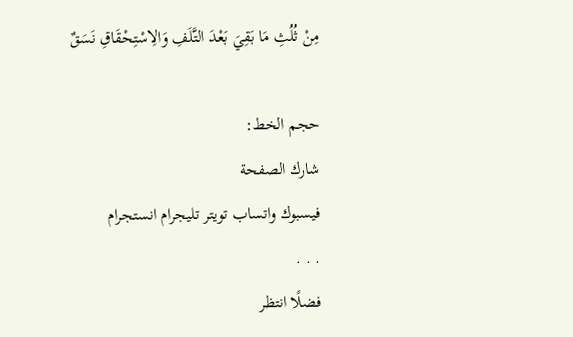مِنْ ثُلُثِ مَا بَقِيَ بَعْدَ التَّلَفِ وَالِاسْتِحْقَاقِ نَسَقٌ

حجم الخط:
شارك الصفحة
فيسبوك واتساب تويتر تليجرام انستجرام
. . .
فضلًا انتظر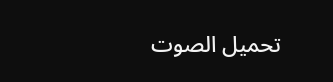تحميل الصوت